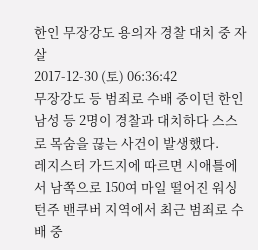한인 무장강도 용의자 경찰 대치 중 자살
2017-12-30 (토) 06:36:42
무장강도 등 범죄로 수배 중이던 한인 남성 등 2명이 경찰과 대치하다 스스로 목숨을 끊는 사건이 발생했다.
레지스터 가드지에 따르면 시애틀에서 남쪽으로 150여 마일 떨어진 워싱턴주 밴쿠버 지역에서 최근 범죄로 수배 중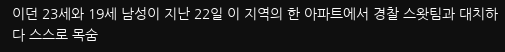이던 23세와 19세 남성이 지난 22일 이 지역의 한 아파트에서 경찰 스왓팀과 대치하다 스스로 목숨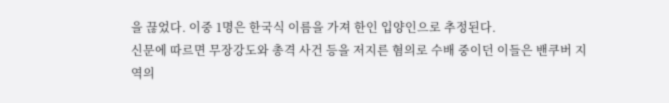을 끊었다. 이중 1명은 한국식 이름을 가져 한인 입양인으로 추정된다.
신문에 따르면 무장강도와 총격 사건 등을 저지른 혐의로 수배 중이던 이들은 밴쿠버 지역의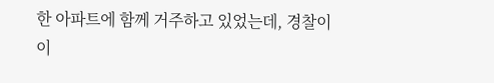한 아파트에 함께 거주하고 있었는데, 경찰이 이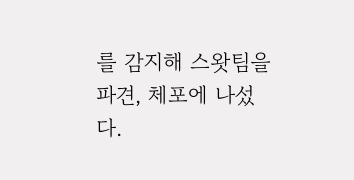를 감지해 스왓팀을 파견, 체포에 나섰다.